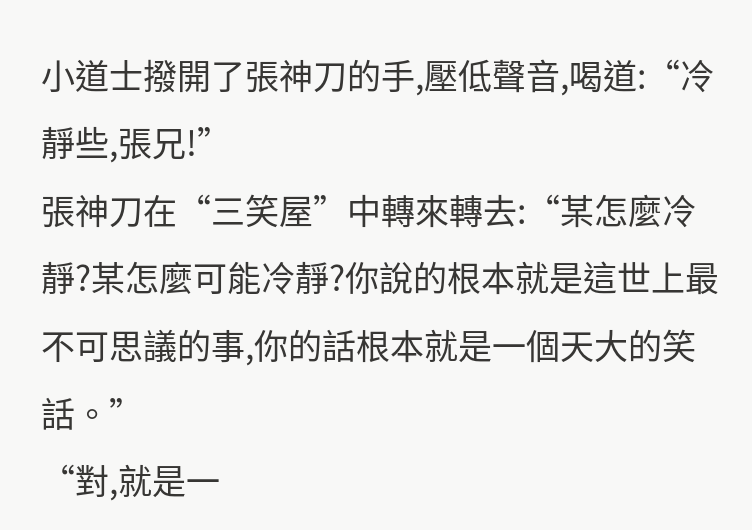小道士撥開了張神刀的手,壓低聲音,喝道:“冷靜些,張兄!”
張神刀在“三笑屋”中轉來轉去:“某怎麼冷靜?某怎麼可能冷靜?你說的根本就是這世上最不可思議的事,你的話根本就是一個天大的笑話。”
“對,就是一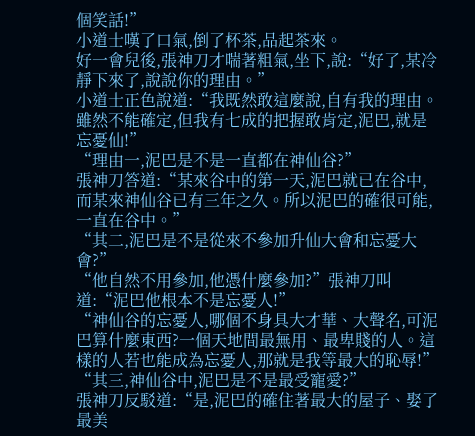個笑話!”
小道士嘆了口氣,倒了杯茶,品起茶來。
好一會兒後,張神刀才喘著粗氣,坐下,說:“好了,某冷靜下來了,說說你的理由。”
小道士正色說道:“我既然敢這麼說,自有我的理由。雖然不能確定,但我有七成的把握敢肯定,泥巴,就是忘憂仙!”
“理由一,泥巴是不是一直都在神仙谷?”
張神刀答道:“某來谷中的第一天,泥巴就已在谷中,而某來神仙谷已有三年之久。所以泥巴的確很可能,一直在谷中。”
“其二,泥巴是不是從來不參加升仙大會和忘憂大會?”
“他自然不用參加,他憑什麼參加?”張神刀叫道:“泥巴他根本不是忘憂人!”
“神仙谷的忘憂人,哪個不身具大才華、大聲名,可泥巴算什麼東西?一個天地間最無用、最卑賤的人。這樣的人若也能成為忘憂人,那就是我等最大的恥辱!”
“其三,神仙谷中,泥巴是不是最受寵愛?”
張神刀反駁道:“是,泥巴的確住著最大的屋子、娶了最美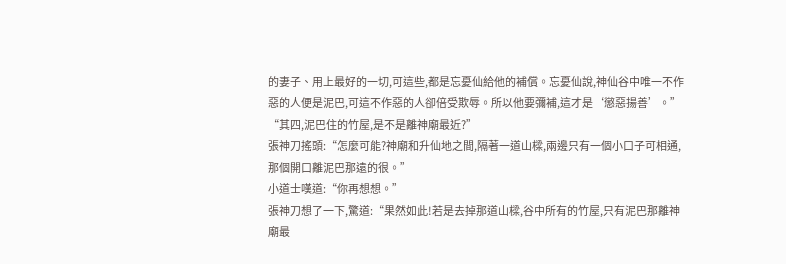的妻子、用上最好的一切,可這些,都是忘憂仙給他的補償。忘憂仙說,神仙谷中唯一不作惡的人便是泥巴,可這不作惡的人卻倍受欺辱。所以他要彌補,這才是‘懲惡揚善’。”
“其四,泥巴住的竹屋,是不是離神廟最近?”
張神刀搖頭:“怎麼可能?神廟和升仙地之間,隔著一道山樑,兩邊只有一個小口子可相通,那個開口離泥巴那遠的很。”
小道士嘆道:“你再想想。”
張神刀想了一下,驚道:“果然如此!若是去掉那道山樑,谷中所有的竹屋,只有泥巴那離神廟最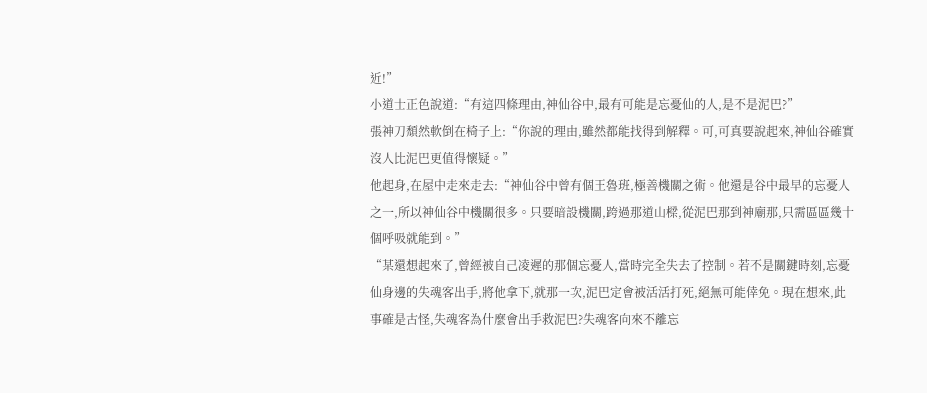近!”
小道士正色說道:“有這四條理由,神仙谷中,最有可能是忘憂仙的人,是不是泥巴?”
張神刀頹然軟倒在椅子上:“你說的理由,雖然都能找得到解釋。可,可真要說起來,神仙谷確實沒人比泥巴更值得懷疑。”
他起身,在屋中走來走去:“神仙谷中曾有個王魯班,極善機關之術。他還是谷中最早的忘憂人之一,所以神仙谷中機關很多。只要暗設機關,跨過那道山樑,從泥巴那到神廟那,只需區區幾十個呼吸就能到。”
“某還想起來了,曾經被自己凌遲的那個忘憂人,當時完全失去了控制。若不是關鍵時刻,忘憂仙身邊的失魂客出手,將他拿下,就那一次,泥巴定會被活活打死,絕無可能倖免。現在想來,此事確是古怪,失魂客為什麼會出手救泥巴?失魂客向來不離忘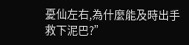憂仙左右,為什麼能及時出手救下泥巴?”